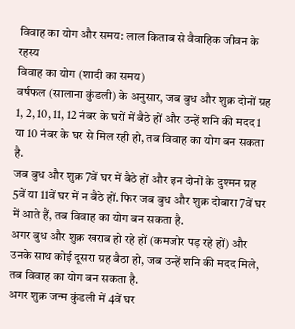विवाह का योग और समय: लाल किताब से वैवाहिक जीवन के रहस्य
विवाह का योग (शादी का समय)
वर्षफल (सालाना कुंडली) के अनुसार, जब बुध और शुक्र दोनों ग्रह 1, 2, 10, 11, 12 नंबर के घरों में बैठे हों और उन्हें शनि की मदद 1 या 10 नंबर के घर से मिल रही हो, तब विवाह का योग बन सकता है.
जब बुध और शुक्र 7वें घर में बैठे हों और इन दोनों के दुश्मन ग्रह 5वें या 11वें घर में न बैठे हों. फिर जब बुध और शुक्र दोबारा 7वें घर में आते हैं, तब विवाह का योग बन सकता है.
अगर बुध और शुक्र खराब हो रहे हों (कमजोर पड़ रहे हों) और उनके साथ कोई दूसरा ग्रह बैठा हो, जब उन्हें शनि की मदद मिले, तब विवाह का योग बन सकता है.
अगर शुक्र जन्म कुंडली में 4वें घर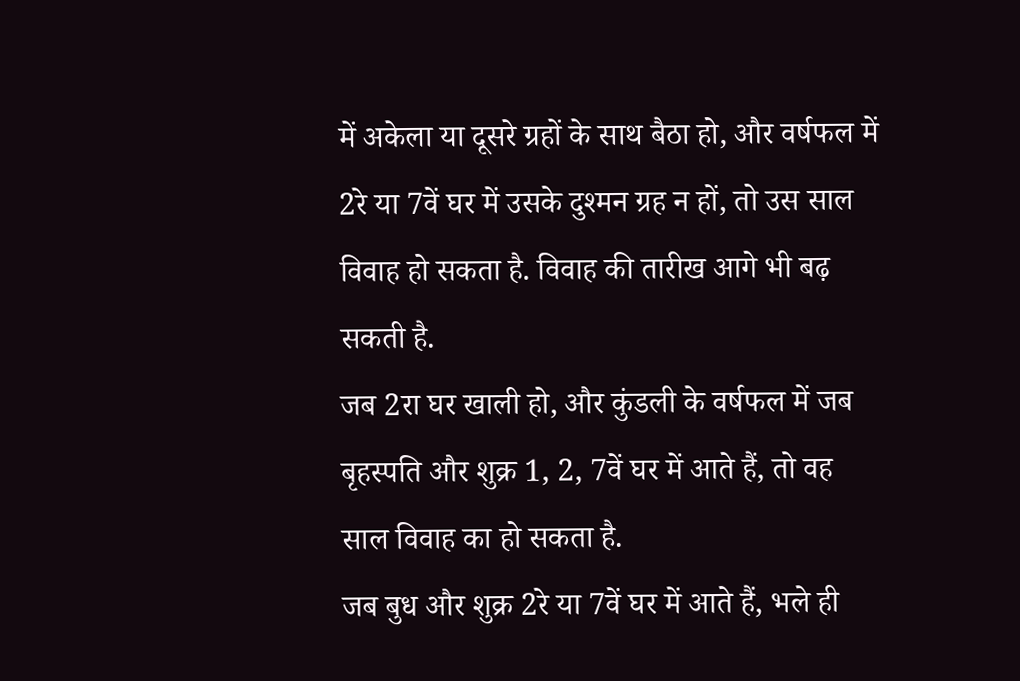में अकेला या दूसरे ग्रहों के साथ बैठा हो, और वर्षफल में 2रे या 7वें घर में उसके दुश्मन ग्रह न हों, तो उस साल विवाह हो सकता है. विवाह की तारीख आगे भी बढ़ सकती है.
जब 2रा घर खाली हो, और कुंडली के वर्षफल में जब बृहस्पति और शुक्र 1, 2, 7वें घर में आते हैं, तो वह साल विवाह का हो सकता है.
जब बुध और शुक्र 2रे या 7वें घर में आते हैं, भले ही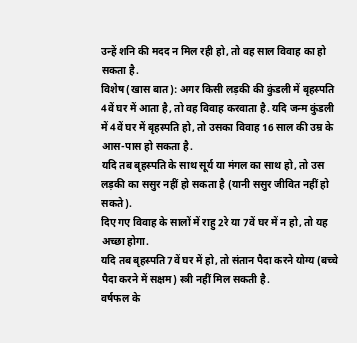उन्हें शनि की मदद न मिल रही हो, तो वह साल विवाह का हो सकता है.
विशेष (खास बात): अगर किसी लड़की की कुंडली में बृहस्पति 4वें घर में आता है, तो वह विवाह करवाता है. यदि जन्म कुंडली में 4वें घर में बृहस्पति हो, तो उसका विवाह 16 साल की उम्र के आस-पास हो सकता है.
यदि तब बृहस्पति के साथ सूर्य या मंगल का साथ हो, तो उस लड़की का ससुर नहीं हो सकता है (यानी ससुर जीवित नहीं हो सकते).
दिए गए विवाह के सालों में राहु 2रे या 7वें घर में न हो, तो यह अच्छा होगा.
यदि तब बृहस्पति 7वें घर में हो, तो संतान पैदा करने योग्य (बच्चे पैदा करने में सक्षम) स्त्री नहीं मिल सकती है.
वर्षफल के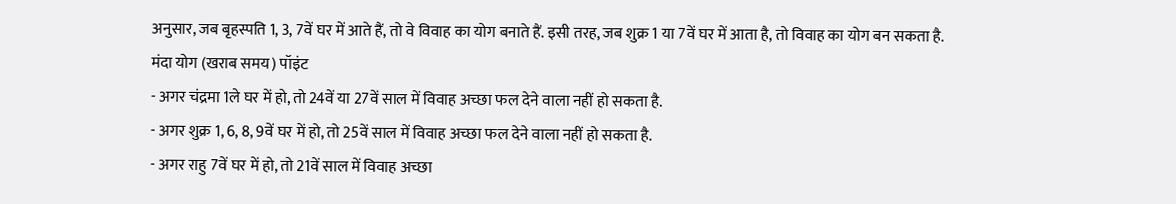अनुसार, जब बृहस्पति 1, 3, 7वें घर में आते हैं, तो वे विवाह का योग बनाते हैं. इसी तरह, जब शुक्र 1 या 7वें घर में आता है, तो विवाह का योग बन सकता है.
मंदा योग (खराब समय) पॉइंट
- अगर चंद्रमा 1ले घर में हो, तो 24वें या 27वें साल में विवाह अच्छा फल देने वाला नहीं हो सकता है.
- अगर शुक्र 1, 6, 8, 9वें घर में हो, तो 25वें साल में विवाह अच्छा फल देने वाला नहीं हो सकता है.
- अगर राहु 7वें घर में हो, तो 21वें साल में विवाह अच्छा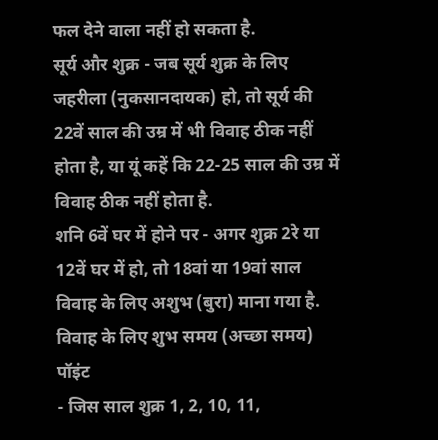फल देने वाला नहीं हो सकता है.
सूर्य और शुक्र - जब सूर्य शुक्र के लिए जहरीला (नुकसानदायक) हो, तो सूर्य की 22वें साल की उम्र में भी विवाह ठीक नहीं होता है, या यूं कहें कि 22-25 साल की उम्र में विवाह ठीक नहीं होता है.
शनि 6वें घर में होने पर - अगर शुक्र 2रे या 12वें घर में हो, तो 18वां या 19वां साल विवाह के लिए अशुभ (बुरा) माना गया है.
विवाह के लिए शुभ समय (अच्छा समय) पॉइंट
- जिस साल शुक्र 1, 2, 10, 11,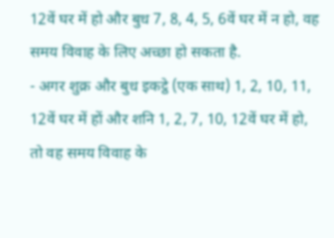12वें घर में हो और बुध 7, 8, 4, 5, 6वें घर में न हो, वह समय विवाह के लिए अच्छा हो सकता है.
- अगर शुक्र और बुध इकट्ठे (एक साथ) 1, 2, 10, 11, 12वें घर में हों और शनि 1, 2, 7, 10, 12वें घर में हो, तो वह समय विवाह के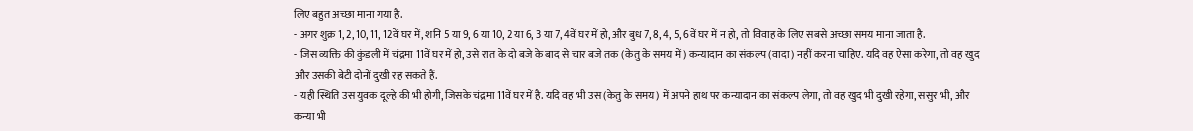लिए बहुत अच्छा माना गया है.
- अगर शुक्र 1, 2, 10, 11, 12वें घर में, शनि 5 या 9, 6 या 10, 2 या 6, 3 या 7, 4वें घर में हो, और बुध 7, 8, 4, 5, 6वें घर में न हो, तो विवाह के लिए सबसे अच्छा समय माना जाता है.
- जिस व्यक्ति की कुंडली में चंद्रमा 11वें घर में हो, उसे रात के दो बजे के बाद से चार बजे तक (केतु के समय में) कन्यादान का संकल्प (वादा) नहीं करना चाहिए. यदि वह ऐसा करेगा, तो वह खुद और उसकी बेटी दोनों दुखी रह सकते हैं.
- यही स्थिति उस युवक दूल्हे की भी होगी, जिसके चंद्रमा 11वें घर में है. यदि वह भी उस (केतु के समय) में अपने हाथ पर कन्यादान का संकल्प लेगा, तो वह खुद भी दुखी रहेगा, ससुर भी, और कन्या भी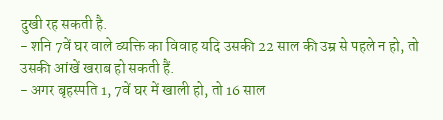दुखी रह सकती है.
- शनि 7वें घर वाले व्यक्ति का विवाह यदि उसकी 22 साल की उम्र से पहले न हो, तो उसकी आंखें खराब हो सकती हैं.
- अगर बृहस्पति 1, 7वें घर में खाली हो, तो 16 साल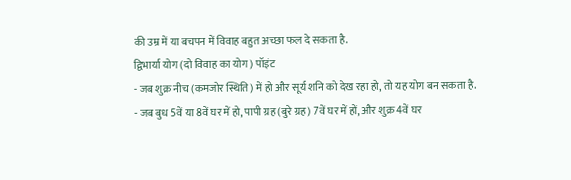की उम्र में या बचपन में विवाह बहुत अच्छा फल दे सकता है.
द्विभार्या योग (दो विवाह का योग) पॉइंट
- जब शुक्र नीच (कमजोर स्थिति) में हो और सूर्य शनि को देख रहा हो, तो यह योग बन सकता है.
- जब बुध 5वें या 8वें घर में हो, पापी ग्रह (बुरे ग्रह) 7वें घर में हों, और शुक्र 4वें घर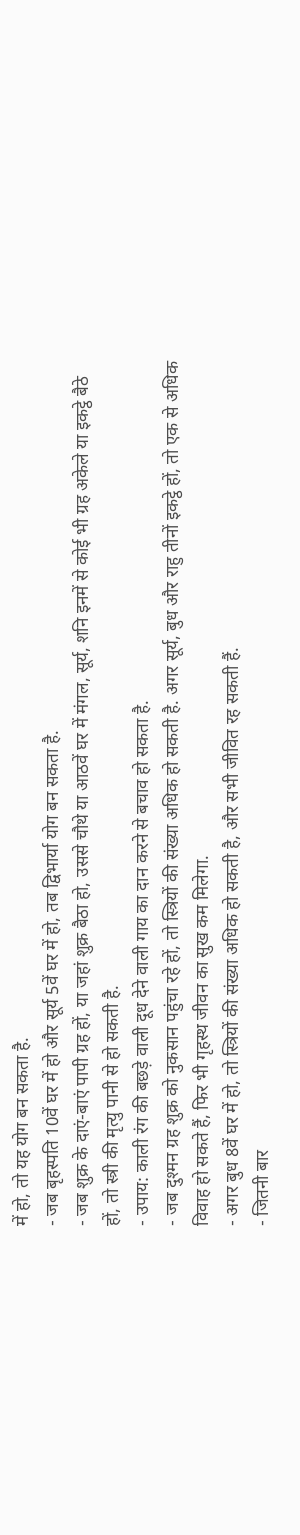में हो, तो यह योग बन सकता है.
- जब बृहस्पति 10वें घर में हो और सूर्य 5वें घर में हो, तब द्विभार्या योग बन सकता है.
- जब शुक्र के दाएं-बाएं पापी ग्रह हों, या जहां शुक्र बैठा हो, उससे चौथे या आठवें घर में मंगल, सूर्य, शनि इनमें से कोई भी ग्रह अकेले या इकट्ठे बैठे हों, तो स्त्री की मृत्यु पानी से हो सकती है.
- उपाय: काली रंग की बछड़े वाली दूध देने वाली गाय का दान करने से बचाव हो सकता है.
- जब दुश्मन ग्रह शुक्र को नुकसान पहुंचा रहे हों, तो स्त्रियों की संख्या अधिक हो सकती है. अगर सूर्य, बुध और राहु तीनों इकट्ठे हों, तो एक से अधिक विवाह हो सकते हैं, फिर भी गृहस्थ जीवन का सुख कम मिलेगा.
- अगर बुध 8वें घर में हो, तो स्त्रियों की संख्या अधिक हो सकती है, और सभी जीवित रह सकती हैं.
- जितनी बार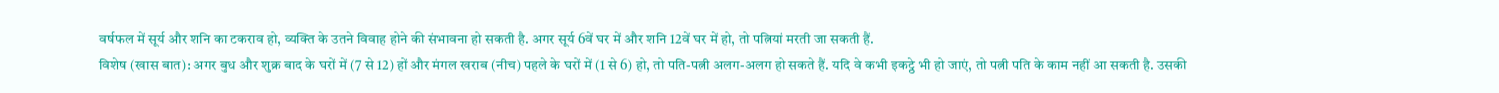वर्षफल में सूर्य और शनि का टकराव हो, व्यक्ति के उतने विवाह होने की संभावना हो सकती है. अगर सूर्य 6वें घर में और शनि 12वें घर में हो, तो पत्नियां मरती जा सकती हैं.
विशेष (खास बात): अगर बुध और शुक्र बाद के घरों में (7 से 12) हों और मंगल खराब (नीच) पहले के घरों में (1 से 6) हो, तो पति-पत्नी अलग-अलग हो सकते हैं. यदि वे कभी इकट्ठे भी हो जाएं, तो पत्नी पति के काम नहीं आ सकती है. उसकी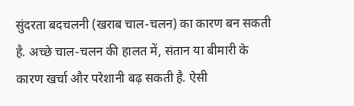सुंदरता बदचलनी (खराब चाल-चलन) का कारण बन सकती है. अच्छे चाल-चलन की हालत में, संतान या बीमारी के कारण खर्चा और परेशानी बढ़ सकती है. ऐसी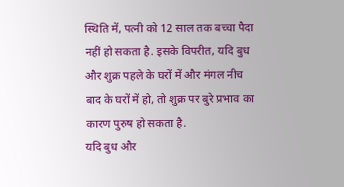स्थिति में, पत्नी को 12 साल तक बच्चा पैदा नहीं हो सकता है. इसके विपरीत, यदि बुध और शुक्र पहले के घरों में और मंगल नीच बाद के घरों में हो, तो शुक्र पर बुरे प्रभाव का कारण पुरुष हो सकता है.
यदि बुध और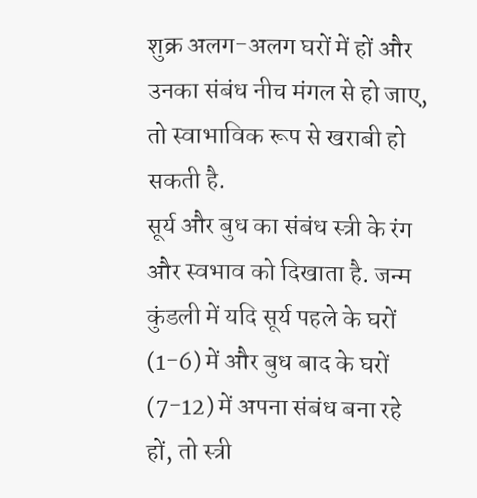शुक्र अलग-अलग घरों में हों और उनका संबंध नीच मंगल से हो जाए, तो स्वाभाविक रूप से खराबी हो सकती है.
सूर्य और बुध का संबंध स्त्री के रंग और स्वभाव को दिखाता है. जन्म कुंडली में यदि सूर्य पहले के घरों (1-6) में और बुध बाद के घरों (7-12) में अपना संबंध बना रहे हों, तो स्त्री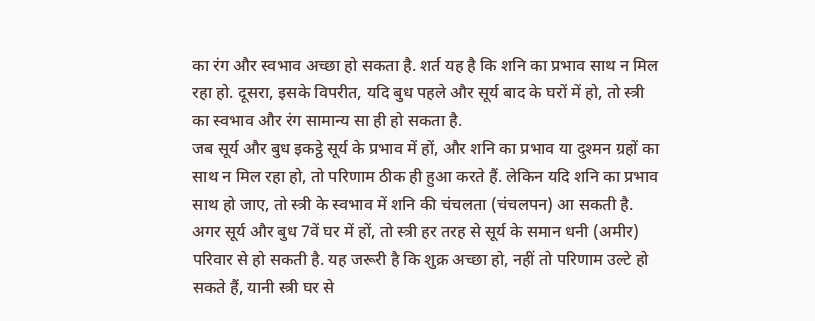का रंग और स्वभाव अच्छा हो सकता है. शर्त यह है कि शनि का प्रभाव साथ न मिल रहा हो. दूसरा, इसके विपरीत, यदि बुध पहले और सूर्य बाद के घरों में हो, तो स्त्री का स्वभाव और रंग सामान्य सा ही हो सकता है.
जब सूर्य और बुध इकट्ठे सूर्य के प्रभाव में हों, और शनि का प्रभाव या दुश्मन ग्रहों का साथ न मिल रहा हो, तो परिणाम ठीक ही हुआ करते हैं. लेकिन यदि शनि का प्रभाव साथ हो जाए, तो स्त्री के स्वभाव में शनि की चंचलता (चंचलपन) आ सकती है.
अगर सूर्य और बुध 7वें घर में हों, तो स्त्री हर तरह से सूर्य के समान धनी (अमीर) परिवार से हो सकती है. यह जरूरी है कि शुक्र अच्छा हो, नहीं तो परिणाम उल्टे हो सकते हैं, यानी स्त्री घर से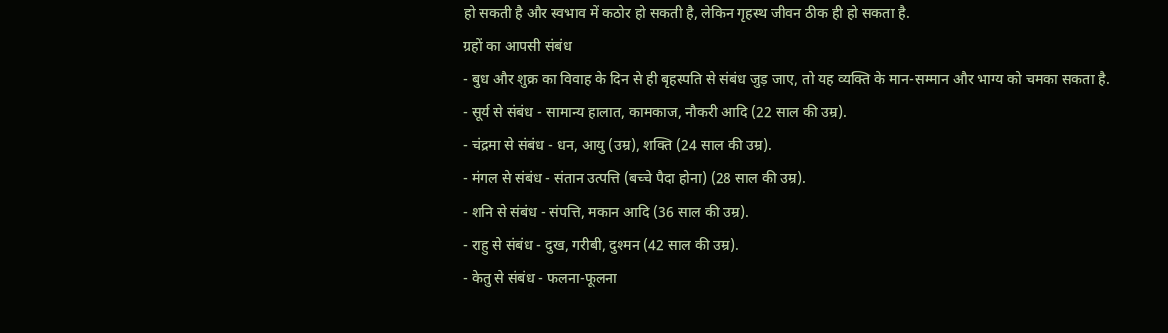हो सकती है और स्वभाव में कठोर हो सकती है, लेकिन गृहस्थ जीवन ठीक ही हो सकता है.
ग्रहों का आपसी संबंध
- बुध और शुक्र का विवाह के दिन से ही बृहस्पति से संबंध जुड़ जाए, तो यह व्यक्ति के मान-सम्मान और भाग्य को चमका सकता है.
- सूर्य से संबंध - सामान्य हालात, कामकाज, नौकरी आदि (22 साल की उम्र).
- चंद्रमा से संबंध - धन, आयु (उम्र), शक्ति (24 साल की उम्र).
- मंगल से संबंध - संतान उत्पत्ति (बच्चे पैदा होना) (28 साल की उम्र).
- शनि से संबंध - संपत्ति, मकान आदि (36 साल की उम्र).
- राहु से संबंध - दुख, गरीबी, दुश्मन (42 साल की उम्र).
- केतु से संबंध - फलना-फूलना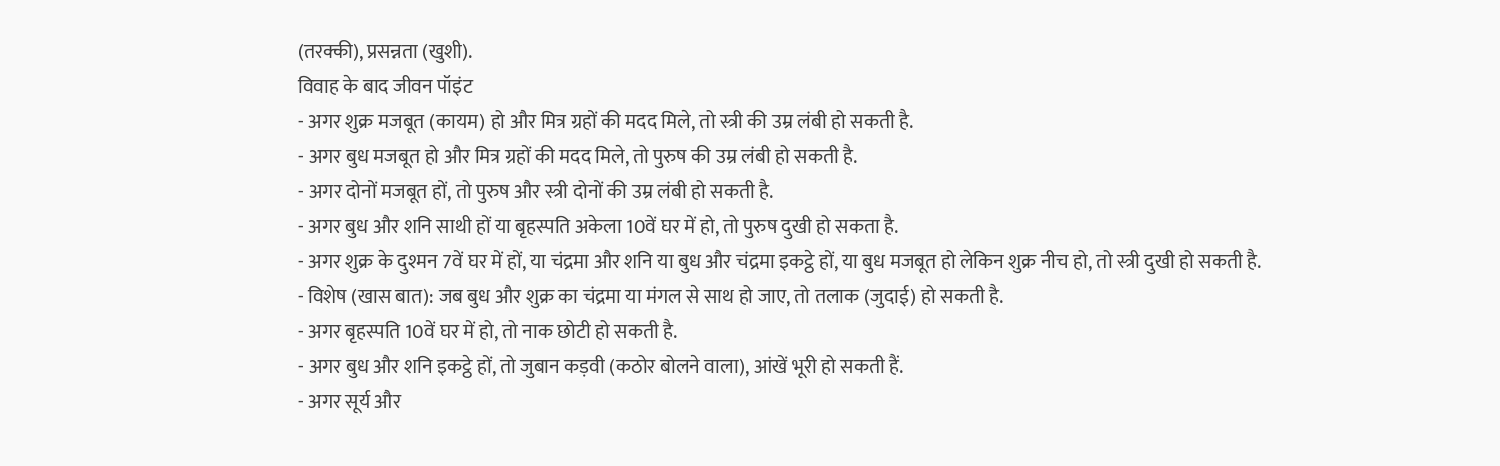(तरक्की), प्रसन्नता (खुशी).
विवाह के बाद जीवन पॉइंट
- अगर शुक्र मजबूत (कायम) हो और मित्र ग्रहों की मदद मिले, तो स्त्री की उम्र लंबी हो सकती है.
- अगर बुध मजबूत हो और मित्र ग्रहों की मदद मिले, तो पुरुष की उम्र लंबी हो सकती है.
- अगर दोनों मजबूत हों, तो पुरुष और स्त्री दोनों की उम्र लंबी हो सकती है.
- अगर बुध और शनि साथी हों या बृहस्पति अकेला 10वें घर में हो, तो पुरुष दुखी हो सकता है.
- अगर शुक्र के दुश्मन 7वें घर में हों, या चंद्रमा और शनि या बुध और चंद्रमा इकट्ठे हों, या बुध मजबूत हो लेकिन शुक्र नीच हो, तो स्त्री दुखी हो सकती है.
- विशेष (खास बात): जब बुध और शुक्र का चंद्रमा या मंगल से साथ हो जाए, तो तलाक (जुदाई) हो सकती है.
- अगर बृहस्पति 10वें घर में हो, तो नाक छोटी हो सकती है.
- अगर बुध और शनि इकट्ठे हों, तो जुबान कड़वी (कठोर बोलने वाला), आंखें भूरी हो सकती हैं.
- अगर सूर्य और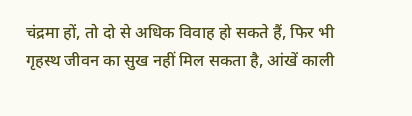चंद्रमा हों, तो दो से अधिक विवाह हो सकते हैं, फिर भी गृहस्थ जीवन का सुख नहीं मिल सकता है, आंखें काली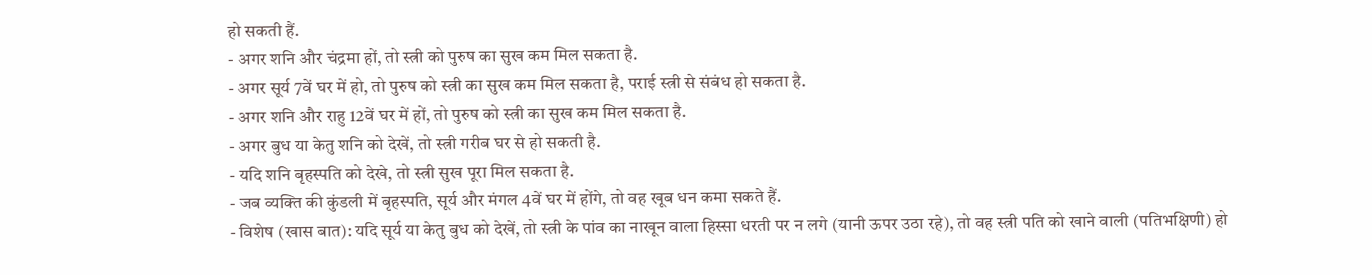हो सकती हैं.
- अगर शनि और चंद्रमा हों, तो स्त्री को पुरुष का सुख कम मिल सकता है.
- अगर सूर्य 7वें घर में हो, तो पुरुष को स्त्री का सुख कम मिल सकता है, पराई स्त्री से संबंध हो सकता है.
- अगर शनि और राहु 12वें घर में हों, तो पुरुष को स्त्री का सुख कम मिल सकता है.
- अगर बुध या केतु शनि को देखें, तो स्त्री गरीब घर से हो सकती है.
- यदि शनि बृहस्पति को देखे, तो स्त्री सुख पूरा मिल सकता है.
- जब व्यक्ति की कुंडली में बृहस्पति, सूर्य और मंगल 4वें घर में होंगे, तो वह खूब धन कमा सकते हैं.
- विशेष (खास बात): यदि सूर्य या केतु बुध को देखें, तो स्त्री के पांव का नाखून वाला हिस्सा धरती पर न लगे (यानी ऊपर उठा रहे), तो वह स्त्री पति को खाने वाली (पतिभक्षिणी) हो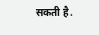सकती है.